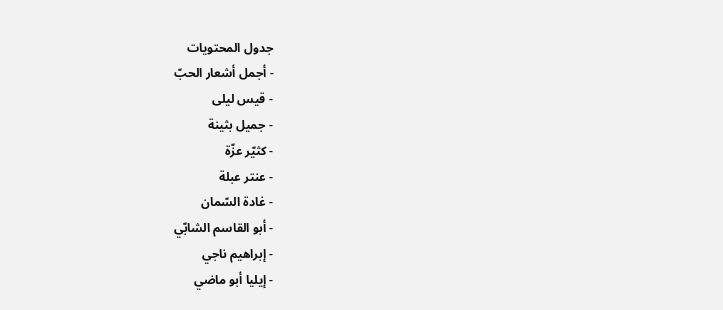جدول المحتويات
- أجمل أشعار الحبّ
- قيس ليلى
- جميل بثينة
- كثيّر عزّة
- عنتر عبلة
- غادة السّمان
- أبو القاسم الشابّي
- إبراهيم ناجي
- إيليا أبو ماضي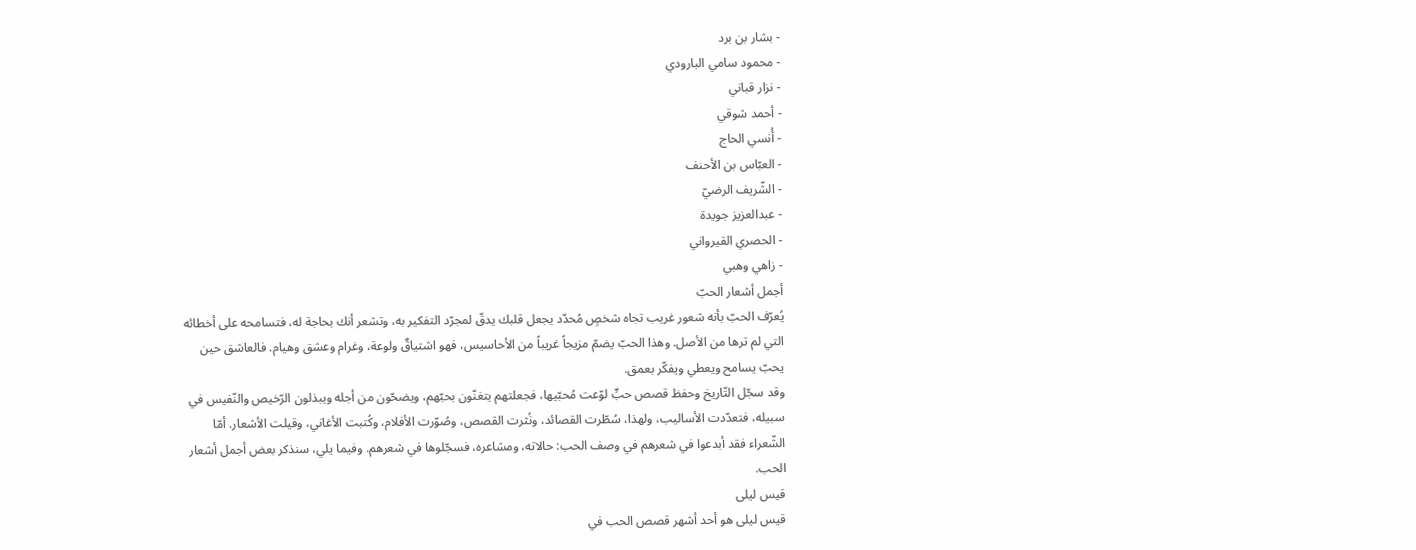- بشار بن برد
- محمود سامي البارودي
- نزار قباني
- أحمد شوقي
- أُنسي الحاج
- العبّاس بن الأحنف
- الشّريف الرضيّ
- عبدالعزيز جويدة
- الحصري القيرواني
- زاهي وهبي
أجمل أشعار الحبّ
يُعرّف الحبّ بأنه شعور غريب تجاه شخصٍ مُحدّد يجعل قلبك يدقّ لمجرّد التفكير به، وتشعر أنك بحاجة له، فتسامحه على أخطائه التي لم ترها من الأصل. وهذا الحبّ يضمّ مزيجاً غريباً من الأحاسيس، فهو اشتياقٌ ولوعة، وغرام وعشق وهيام. فالعاشق حين يحبّ يسامح ويعطي ويفكّر بعمق.
وقد سجّل التّاريخ وحفظ قصص حبٍّ لوّعت مُحبّيها، فجعلتهم يتغنّون بحبّهم، ويضحّون من أجله ويبذلون الرّخيص والنّفيس في سبيله، فتعدّدت الأساليب، ولهذا، سُطّرت القصائد، ونُثرت القصص، وصُوّرت الأفلام، وكُتبت الأغاني، وقيلت الأشعار. أمّا الشّعراء فقد أبدعوا في شعرهم في وصف الحب: حالاته، ومشاعره، فسجّلوها في شعرهم. وفيما يلي، سنذكر بعض أجمل أشعار الحب.
قيس ليلى
قيس ليلى هو أحد أشهر قصص الحب في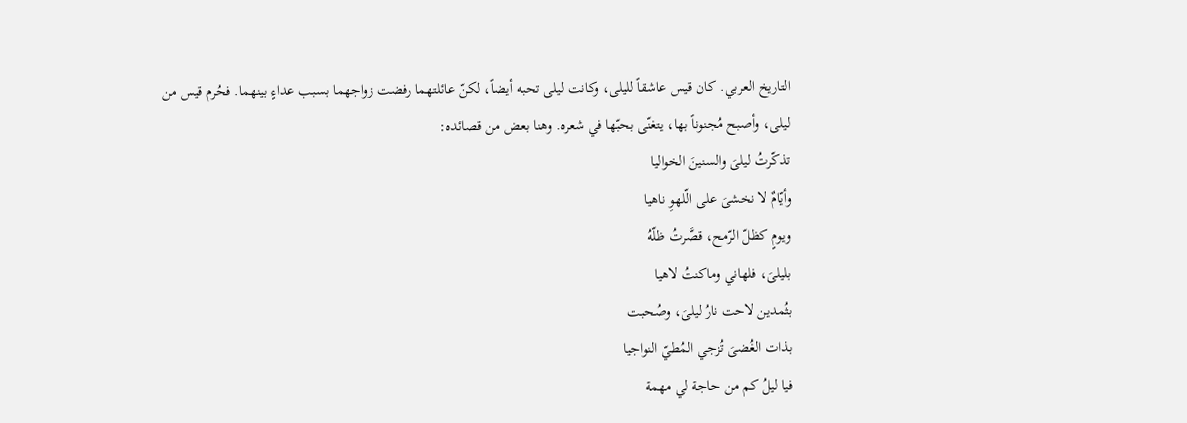التاريخ العربي. كان قيس عاشقاً لليلى، وكانت ليلى تحبه أيضاً، لكنّ عائلتهما رفضت زواجهما بسبب عداءٍ بينهما. فحُرم قيس من ليلى، وأصبح مُجنوناً بها، يتغنّى بحبّها في شعره. وهنا بعض من قصائده:
تذكّرتُ ليلىَ والسنينَ الخواليا
وأيّامٌ لا نخشىَ على الّلهوِ ناهيا
ويومٍ كظلّ الرّمح، قصَّرتُ ظلّهُ
بليلىَ، فلهاني وماكنتُ لاهيا
بثُمدين لاحت نارُ ليلىَ، وصُحبت
بذات الغُضىَ تُزجي المُطيّ النواجيا
فيا ليلُ كم من حاجة لي مهمة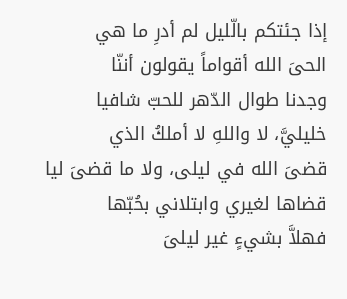إذا جئتكم بالّليل لم أدرِ ما هي
الحىَ الله أقواماً يقولون أننّا
وجدنا طوال الدّهر للحبّ شافيا
خليليَّ، لا واللهِ لا أملكُ الذي
قضىَ الله في ليلى، ولا ما قضىَ ليا
قضاها لغيري وابتلاني بحُبّها
فهلاَّ بشيءٍ غير ليلىَ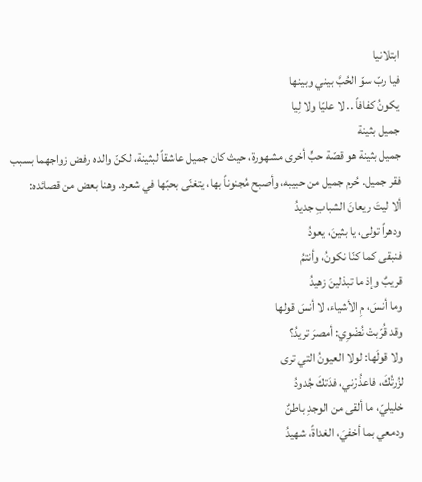ابتلانيا
فيا ربّ سوّ الحُبَّ بيني وبينها
يكونُ كفافاً .. لا عليّا ولا لِيا
جميل بثينة
جميل بثينة هو قصّة حبٍّ أخرى مشهورة، حيث كان جميل عاشقاً لبثينة، لكنّ والده رفض زواجهما بسبب فقر جميل. حُرم جميل من حبيبه، وأصبح مُجنوناً بها، يتغنّى بحبّها في شعره. وهنا بعض من قصائده:
ألا ليتَ ريعانَ الشبابِ جديدُ
ودهراً تولى، يا بثينَ، يعودُ
فنبقى كما كنّا نكونُ، وأنتمُ
قريبٌ وإذ ما تبذلينَ زهيدُ
وما أنسَ، مِ الأشياء، لا أنسَ قولها
وقد قُرّبتْ نُضْوِي: أمصرَ تريدُ؟
ولا قولَها: لولا العيونُ التي ترى
لزُرتُكَ، فاعذُرْني، فدَتكَ جُدودُ
خليليّ، ما ألقى من الوجدِ باطنٌ
ودمعي بما أخفيَ، الغداةً، شهيدُ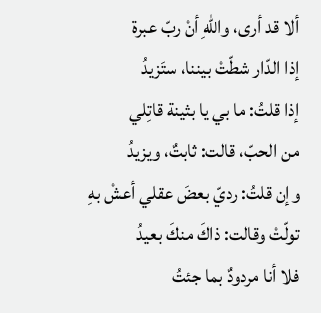ألا قد أرى، واللهِ أنْ ربّ عبرة
إذا الدّار شطّتْ بيننا، ستَزيدُ
إذا قلتُ: ما بي يا بثينة قاتِلي
من الحبّ، قالت: ثابتٌ، ويزيدُ
وإن قلتُ: رديّ بعضَ عقلي أعشْ بهِ
تولّتْ وقالت: ذاكَ منكَ بعيدُ
فلا أنا مردودٌ بما جئتُ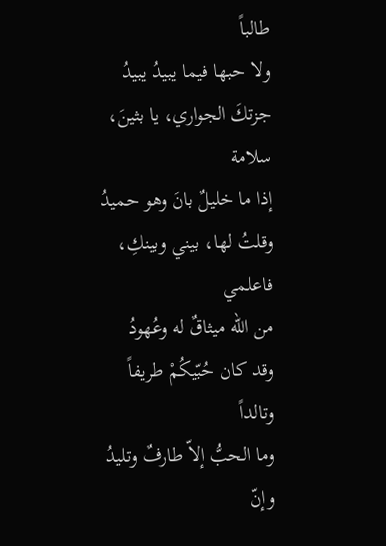طالباً
ولا حبها فيما يبيدُ يبيدُ
جزتكَ الجواري، يا بثينَ، سلامة
إذا ما خليلٌ بانَ وهو حميدُ
وقلتُ لها، بيني وبينكِ، فاعلمي
من الله ميثاقٌ له وعُهودُ
وقد كان حُبّيكُمْ طريفاً وتالداً
وما الحبُّ إلاّ طارفٌ وتليدُ
وإنّ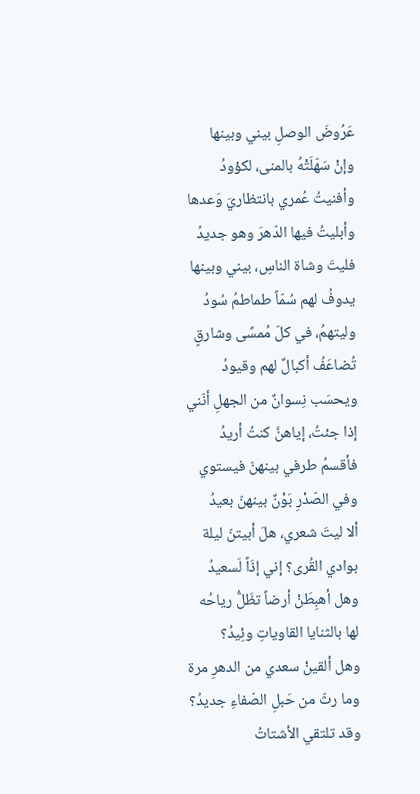عَرُوضَ الوصلِ بيني وبينها
وإنْ سَهّلَتْهُ بالمنى، لكؤودُ
وأفنيتُ عُمري بانتظاريَ وَعدها
وأبليتُ فيها الدّهرَ وهو جديدُ
فليتَ وشاة الناسِ، بيني وبينها
يدوفُ لهم سُمّاً طماطمُ سُودُ
وليتهمُ، في كلّ مُمسًى وشارقٍ
تُضاعَفُ أكبالٌ لهم وقيودُ
ويحسَب نِسوانٌ من الجهلِ أنّني
إذا جئتُ، إياهنَّ كنتُ أريدُ
فأقسمُ طرفي بينهنّ فيستوي
وفي الصّدْرِ بَوْنٌ بينهنّ بعيدُ
ألا ليتَ شعري، هلَ أبيتنّ ليلة
بوادي القُرى؟ إني إذَاً لَسعيدُ
وهل أهبِطَنْ أرضاً تظَلُّ رياحُه
لها بالثنايا القاوياتِ وئِيدُ؟
وهل ألقينْ سعدي من الدهرِ مرة
وما رثّ من حَبلِ الصّفاءِ جديدُ؟
وقد تلتقي الأشتاتُ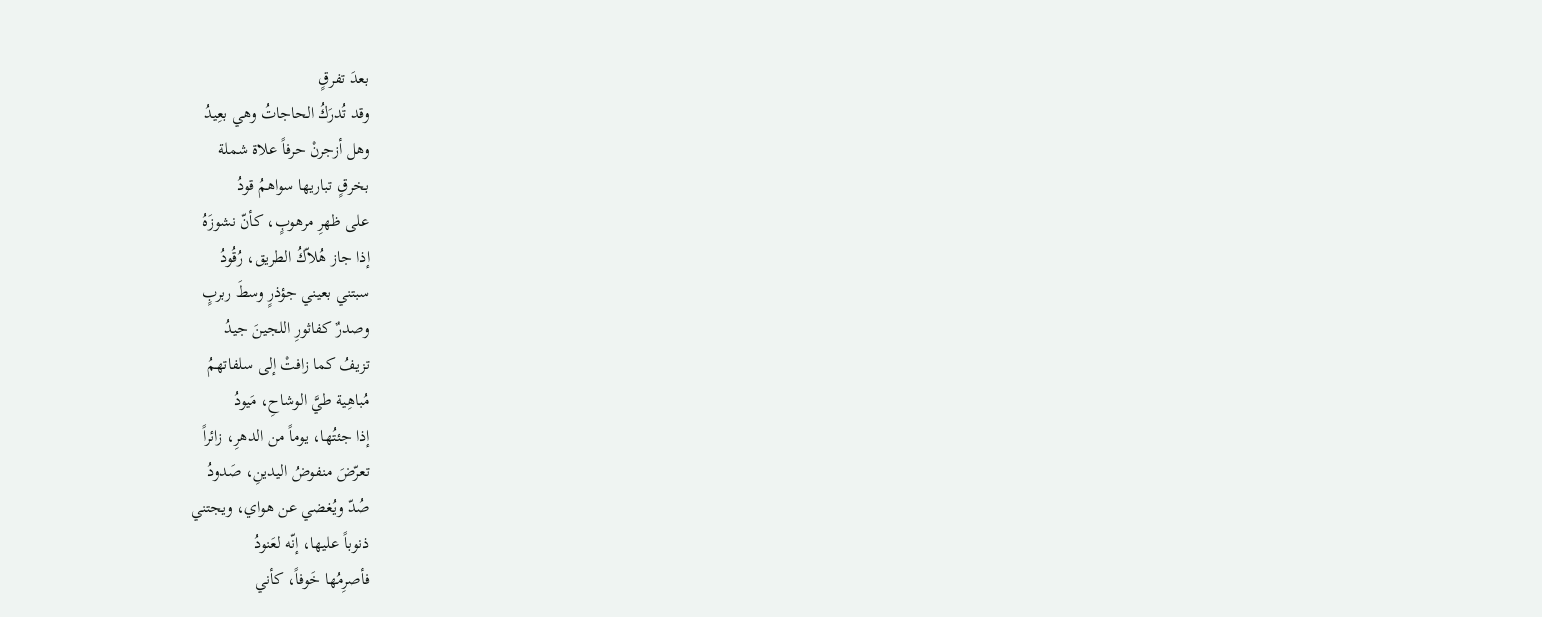بعدَ تفرقٍ
وقد تُدرَكُ الحاجاتُ وهي بعِيدُ
وهل أزجرنْ حرفاً علاة شملة
بخرقٍ تباريها سواهمُ قودُ
على ظهرِ مرهوبٍ، كأنّ نشوزَهُ
إذا جاز هُلاّكُ الطريق، رُقُودُ
سبتني بعيني جؤذرٍ وسطَ ربربٍ
وصدرٌ كفاثورِ اللجينَ جيدُ
تزيفُ كما زافتْ إلى سلفاتهمُ
مُباهِية طيَّ الوشاحِ، مَيودُ
إذا جئتُها، يوماً من الدهرِ، زائراً
تعرّضَ منفوضُ اليدينِ، صَدودُ
صُدّ ويُغضي عن هواي، ويجتني
ذنوباً عليها، إنّه لعَنودُ
فأصرِمُها خَوفاً، كأني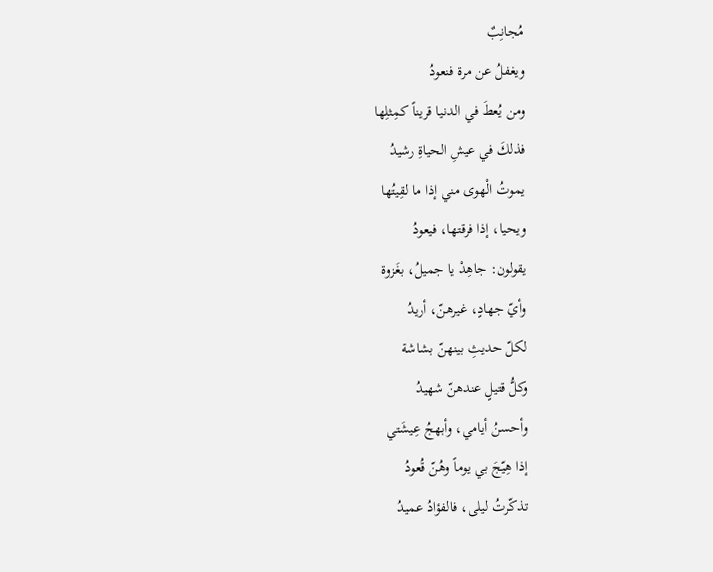مُجانِبٌ
ويغفلُ عن مرة فنعودُ
ومن يُعطَ في الدنيا قريناً كمِثلِها
فذلكَ في عيشِ الحياةِ رشيدُ
يموتُ الْهوى مني إذا ما لقِيتُها
ويحيا، إذا فرقتها، فيعودُ
يقولون: جاهِدْ يا جميلُ، بغَزوة
وأيّ جهادٍ، غيرهنّ، أريدُ
لكلّ حديثِ بينهنّ بشاشة
وكلُّ قتيلٍ عندهنّ شهيدُ
وأحسنُ أيامي، وأبهجُ عِيشَتي
إذا هِيّجَ بي يوماً وهُنّ قُعودُ
تذكّرتُ ليلى، فالفؤادُ عميدُ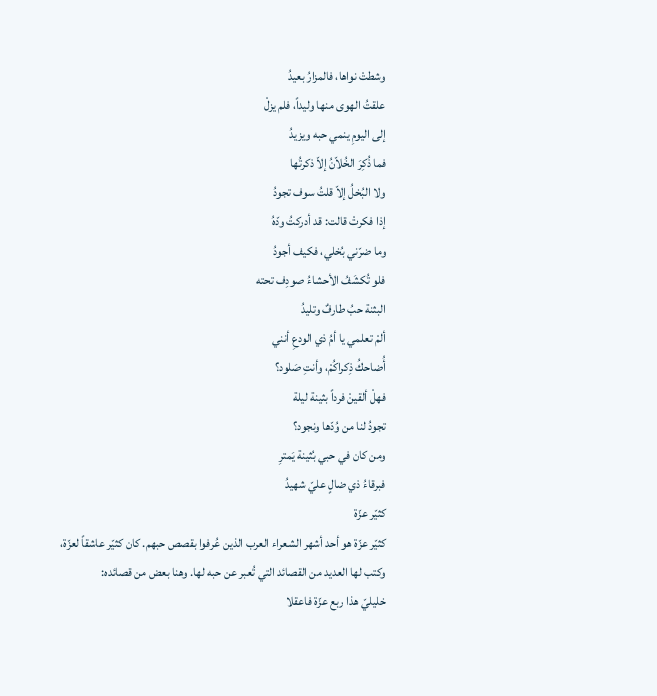وشطتْ نواها، فالمزارُ بعيدُ
علقتُ الهوى منها وليداً، فلم يزلْ
إلى اليومِ ينمي حبه ويزيدُ
فما ذُكِرَ الخُلاّنُ إلاّ ذكرتُها
ولا البُخلُ إلاّ قلتُ سوف تجودُ
إذا فكرتْ قالت: قد أدركتُ ودّهُ
وما ضرّني بُخلي، فكيف أجودُ
فلو تُكشَفُ الأحشاءُ صودِف تحته
البثنة حبُ طارفٌ وتليدُ
ألمْ تعلمي يا أمُ ذي الودعِ أنني
أُضاحكُ ذِكراكُمْ، وأنتِ صَلود؟
فهلْ ألقينْ فرداً بثينة ليلة
تجودُ لنا من وُدّها ونجود؟
ومن كان في حبي بُثينة يَمترِ
فبرقاءُ ذي ضالٍ عليّ شهيدُ
كثيّر عزّة
كثيّر عزّة هو أحد أشهر الشعراء العرب الذين عُرفوا بقصص حبهم. كان كثيّر عاشقاً لعزّة، وكتب لها العديد من القصائد التي تُعبر عن حبه لها. وهنا بعض من قصائده:
خليليّ هذا ربع عزّة فاعقلا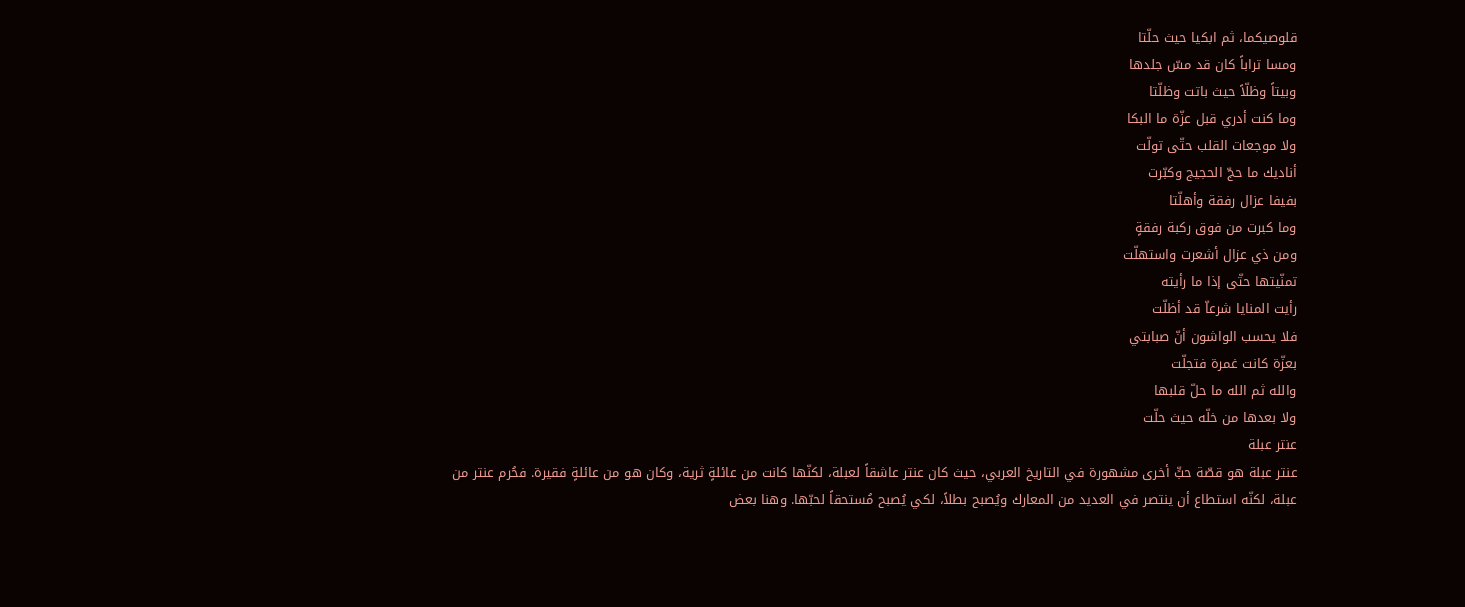قلوصيكما، ثم ابكيا حيث حلّتا
ومسا تراباً كان قد مسّ جلدها
وبيتاً وظلّاً حيث باتت وظلّتا
وما كنت أدري قبل عزّة ما البكا
ولا موجعات القلب حتّى تولّت
أناديك ما حجّ الحجيج وكبّرت
بفيفا عزال رفقة وأهلّتا
وما كبرت من فوق ركبة رفقةٍ
ومن ذي عزال أشعرت واستهلّت
تمنّيتها حتّى إذا ما رأيته
رأيت المنايا شرعاّ قد أظلّت
فلا يحسب الواشون أنّ صبابتي
بعزّة كانت غمرة فتجلّت
والله ثم الله ما حلّ قلبها
ولا بعدها من خلّه حيث حلّت
عنتر عبلة
عنتر عبلة هو قصّة حبٍّ أخرى مشهورة في التاريخ العربي، حيث كان عنتر عاشقاً لعبلة، لكنّها كانت من عائلةٍ ثرية، وكان هو من عائلةٍ فقيرة. فحُرم عنتر من عبلة، لكنّه استطاع أن ينتصر في العديد من المعارك ويُصبح بطلاً، لكي يُصبح مُستحقاً لحبّها. وهنا بعض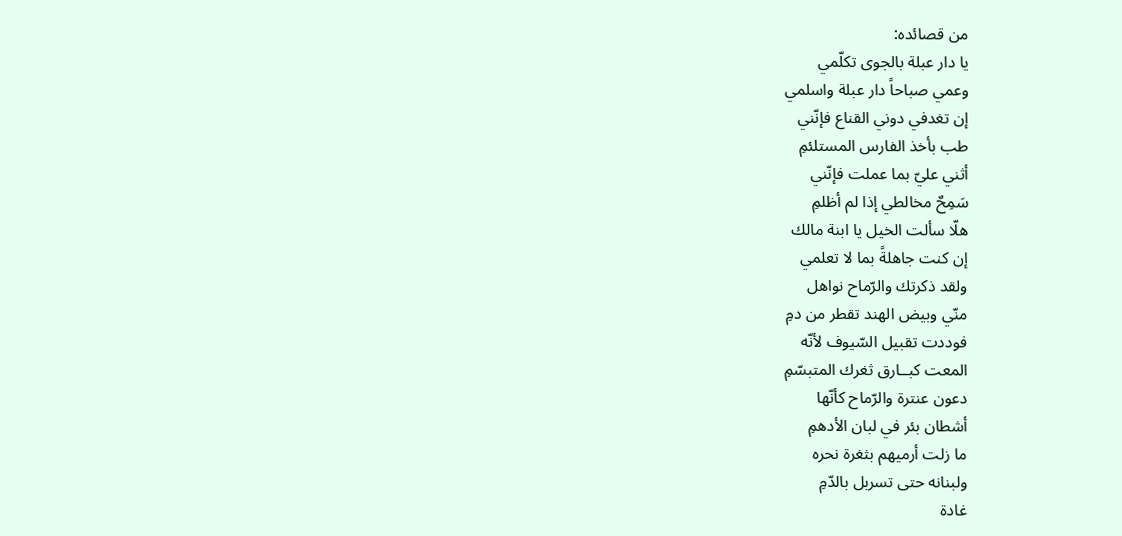من قصائده:
يا دار عبلة بالجوى تكلّمي
وعمي صباحاً دار عبلة واسلمي
إن تغدفي دوني القناع فإنّني
طب بأخذ الفارس المستلئمِ
أثني عليّ بما عملت فإنّني
سَمِحٌ مخالطي إذا لم أظلمِ
هلّا سألت الخيل يا ابنة مالك
إن كنت جاهلةً بما لا تعلمي
ولقد ذكرتك والرّماح نواهل
منّي وبيض الهند تقطر من دمِ
فوددت تقبيل السّيوف لأنّه
المعت كبــارق ثغرك المتبسّمِ
دعون عنترة والرّماح كأنّها
أشطان بئر في لبان الأدهمِ
ما زلت أرميهم بثغرة نحره
ولبنانه حتى تسربل بالدّمِ
غادة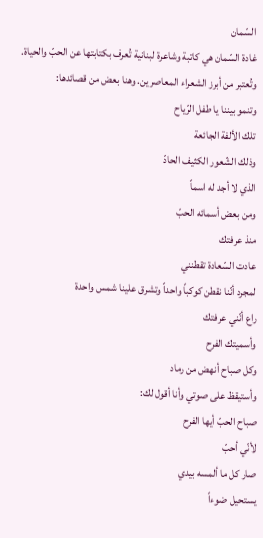السّمان
غادة السّمان هي كاتبة وشاعرة لبنانية تُعرف بكتابتها عن الحبّ والحياة. وتُعتبر من أبرز الشعراء المعاصرين. وهنا بعض من قصائدها:
وتنمو بيننا يا طفل الرّياح
تلك الألفة الجائعة
وذلك الشّعور الكثيف الحادّ
الذي لا أجد له اسماً
ومن بعض أسمائه الحبّ
منذ عرفتك
عادت السّعادة تقطنني
لمجرد أنّنا نقطن كوكباً واحداً وتشرق علينا شمس واحدة
راع أنّني عرفتك
وأسميتك الفرح
وكل صباح أنهض من رماد
وأستيقظ على صوتي وأنا أقول لك:
صباح الحبّ أيها الفرح
لأنّي أحبّ
صار كل ما ألمسه بيدي
يستحيل ضوءاً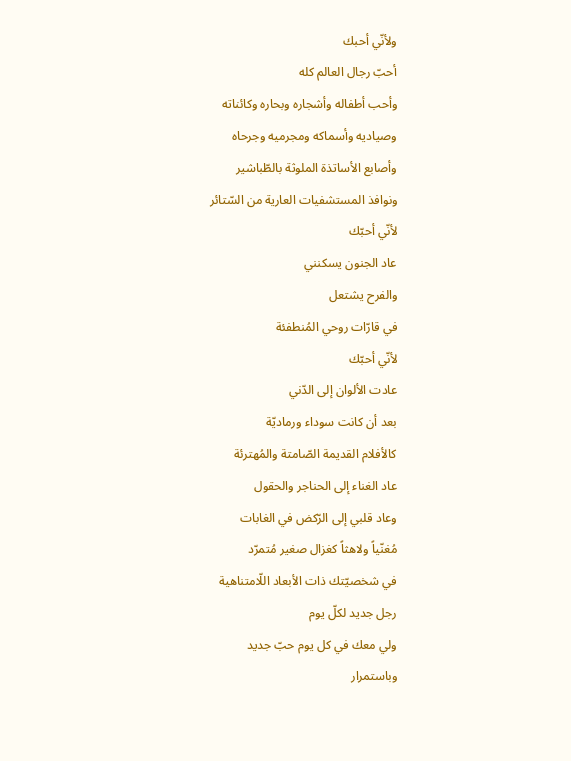ولأنّي أحبك
أحبّ رجال العالم كله
وأحب أطفاله وأشجاره وبحاره وكائناته
وصياديه وأسماكه ومجرميه وجرحاه
وأصابع الأساتذة الملوثة بالطّباشير
ونوافذ المستشفيات العارية من السّتائر
لأنّي أحبّك
عاد الجنون يسكنني
والفرح يشتعل
في قارّات روحي المُنطفئة
لأنّي أحبّك
عادت الألوان إلى الدّني
بعد أن كانت سوداء ورماديّة
كالأفلام القديمة الصّامتة والمُهترئة
عاد الغناء إلى الحناجر والحقول
وعاد قلبي إلى الرّكض في الغابات
مُغنّياً ولاهثاً كغزال صغير مُتمرّد
في شخصيّتك ذات الأبعاد اللّامتناهية
رجل جديد لكلّ يوم
ولي معك في كل يوم حبّ جديد
وباستمرار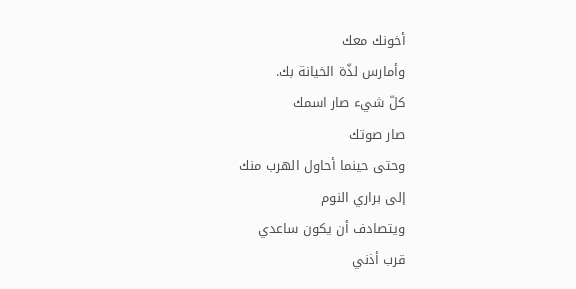أخونك معك
وأمارس لذّة الخيانة بك.
كلّ شيء صار اسمك
صار صوتك
وحتى حينما أحاول الهرب منك
إلى براري النوم
ويتصادف أن يكون ساعدي
قرب أذني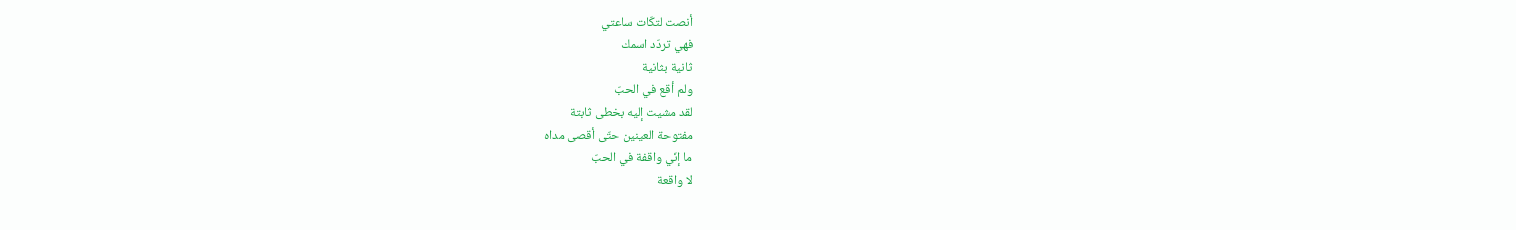أنصت لتكّات ساعتي
فهي تردّد اسمك
ثانية بثانية
ولم أقع في الحبّ
لقد مشيت إليه بخطى ثابتة
مفتوحة العينين حتّى أقصى مداه
ما إنّي واقفة في الحبّ
لا واقعة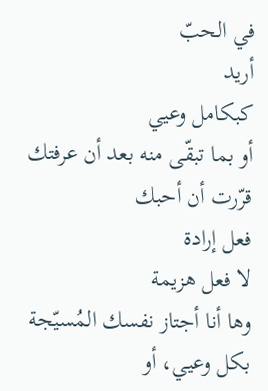في الحبّ
أريد
كبكامل وعيي
أو بما تبقّى منه بعد أن عرفتك
قرّرت أن أحبك
فعل إرادة
لا فعل هزيمة
وها أنا أجتاز نفسك المُسيّجة
بكل وعيي، أو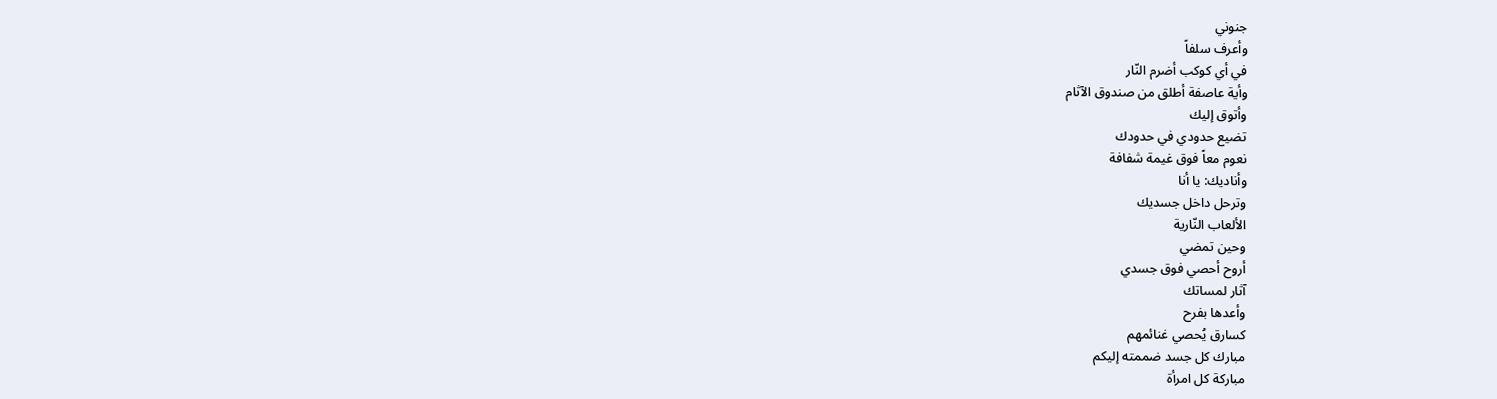جنوني
وأعرف سلفاً
في أي كوكب أضرم النّار
وأية عاصفة أطلق من صندوق الآثام
وأتوق إليك
تضيع حدودي في حدودك
نعوم معاً فوق غيمة شفافة
وأناديك: يا أنا
وترحل داخل جسديك
الألعاب النّارية
وحين تمضي
أروح أحصي فوق جسدي
آثار لمساتك
وأعدها بفرح
كسارق يُحصي غنائمهم
مبارك كل جسد ضممته إليكم
مباركة كل امرأة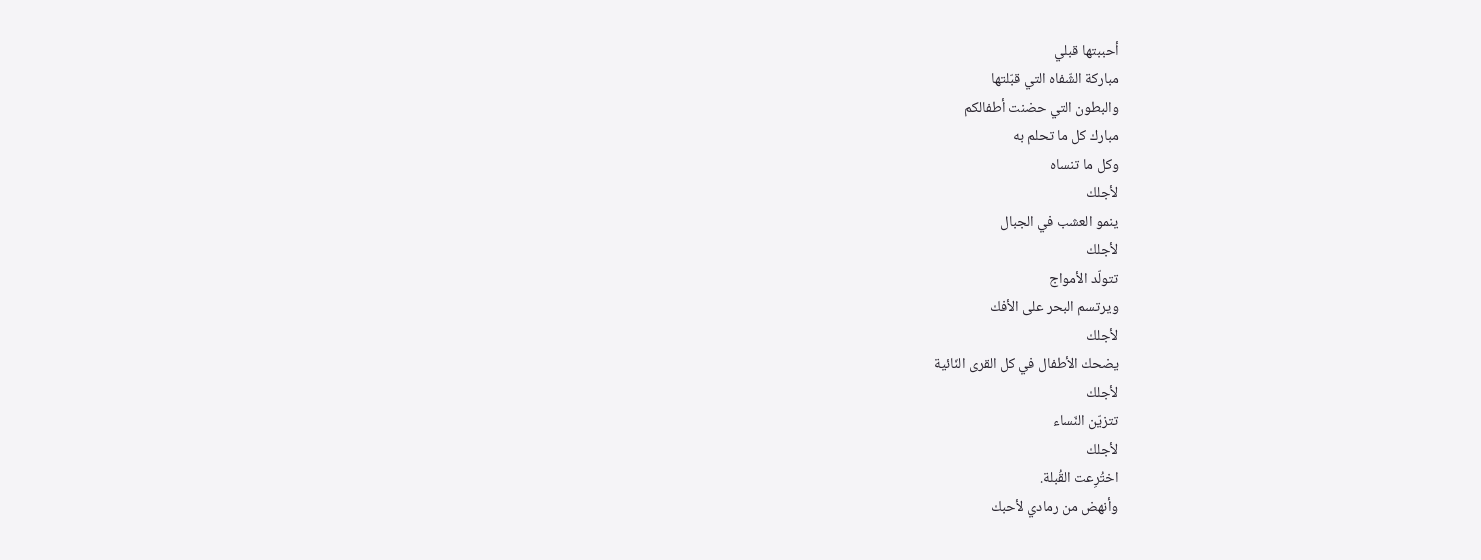أحببتها قبلي
مباركة الشّفاه التي قبّلتها
والبطون التي حضنت أطفالكم
مبارك كل ما تحلم به
وكل ما تنساه
لأجلك
ينمو العشب في الجبال
لأجلك
تتولّد الأمواج
ويرتسم البحر على الأفك
لأجلك
يضحك الأطفال في كل القرى النّائية
لأجلك
تتزيّن النّساء
لأجلك
اختُرِعت القُبلة.
وأنهض من رمادي لأحبك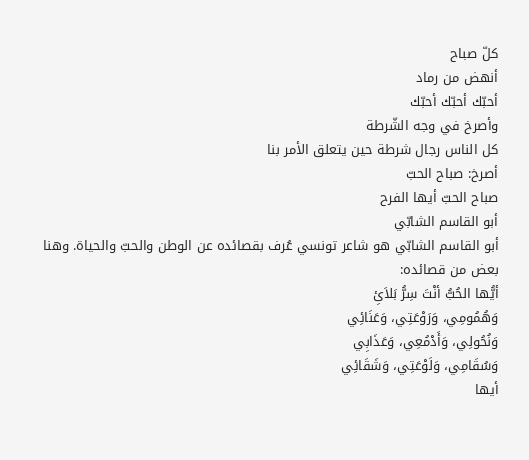كلّ صباح
أنهض من رماد
أحبّك أحبّك أحبّك
وأصرخ في وجه الشّرطة
كل الناس رجال شرطة حين يتعلق الأمر بنا
أصرخ: صباح الحبّ
صباح الحبّ أيها الفرح
أبو القاسم الشابّي
أبو القاسم الشابّي هو شاعر تونسي عُرف بقصائده عن الوطن والحبّ والحياة. وهنا بعض من قصائده:
أيُّها الحُبُّ أنْتَ سِرُّ بَلاَئِ
وَهُمُومِي، وَرَوْعَتِي، وَعَنَائِي
وَنُحُولِي، وَأَدْمُعِي، وَعَذَابِي
وَسُقَامِي، وَلَوْعَتِي، وَشَقَائِي
أيها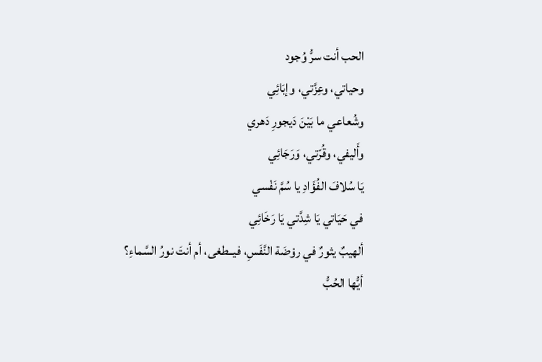الحب أنت سرُّ وُجود
وحياتي، وعِزَّتي، وإبَائِي
وشُعاعي ما بَيْنَ دَيجورِ دَهري
وأَليفي، وقُرّتي، وَرَجَائِي
يَا سُلافَ الفُؤَادِ يا سُمَّ نَفْسي
في حَيَاتي يَا شِدَّتي يَا رَخَائِي
ألهيبٌ يثورٌ في روْضَة النَّفَسِ، فيــطغى، أم أنتَ نورُ السَّماءِ؟
أيُّها الحُبُّ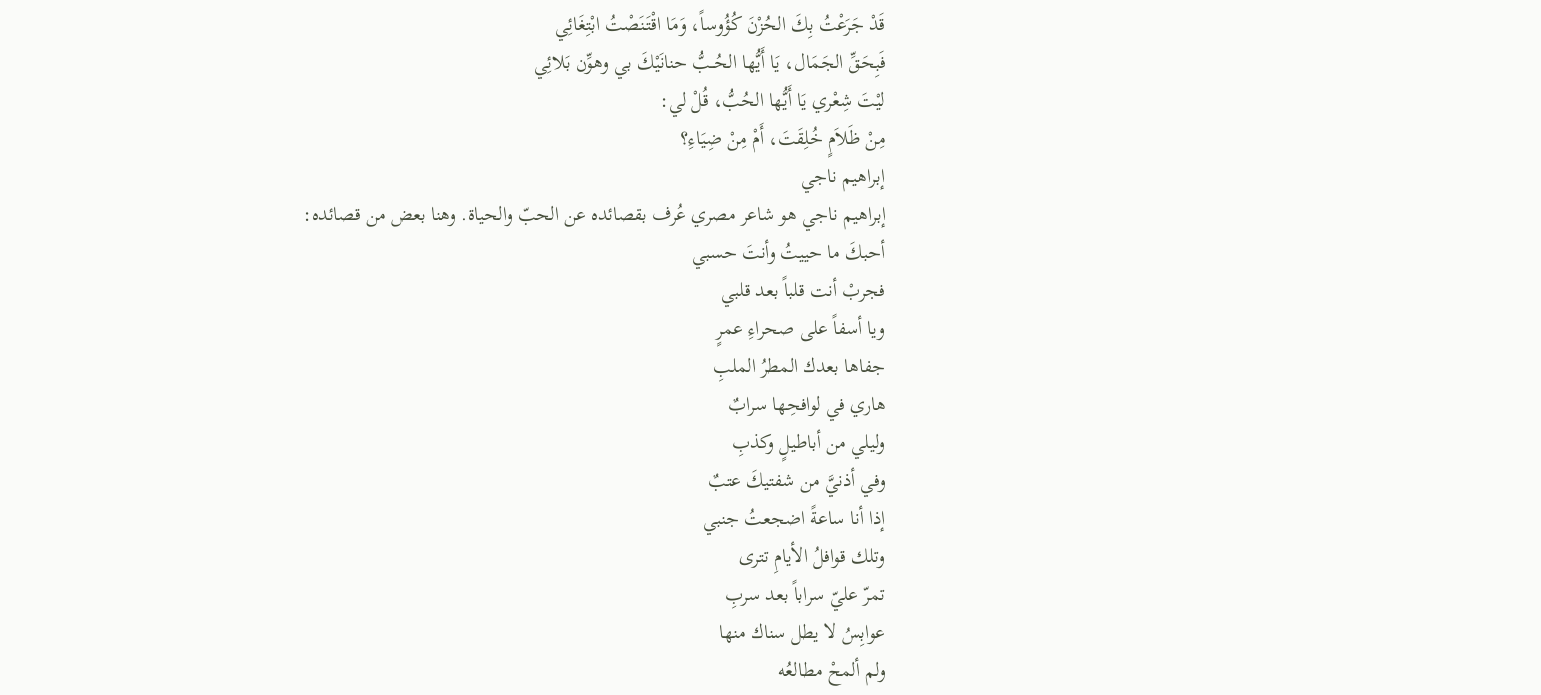قَدْ جَرَعْتُ بِكَ الحُزْنَ كُؤُوساً، وَمَا اقْتَنَصْتُ ابْتِغَائِي
فَبِحَقِّ الجَمَال، يَا أَيُّها الحُــبُّ حنانَيْكَ بي وهوِّن بَلائِي
ليْتَ شِعْري يَا أَيُّها الحُبُّ، قُلْ لي:
مِنْ ظَلاَمٍ خُلِقَتَ، أَمْ مِنْ ضِيَاءِ؟
إبراهيم ناجي
إبراهيم ناجي هو شاعر مصري عُرف بقصائده عن الحبّ والحياة. وهنا بعض من قصائده:
أحبكَ ما حييتُ وأنتَ حسبي
فجربْ أنت قلباً بعد قلبي
ويا أسفاً على صحراءِ عمرٍ
جفاها بعدك المطرُ الملبِ
هاري في لوافحِها سرابٌ
وليلي من أباطيلٍ وكذبِ
وفي أذنيَّ من شفتيكَ عتبٌ
إذا أنا ساعةً اضجعتُ جنبي
وتلك قوافلُ الأيامِ تترى
تمرّ عليّ سراباً بعد سربِ
عوابِسُ لا يطل سناك منها
ولم ألمحْ مطالعُه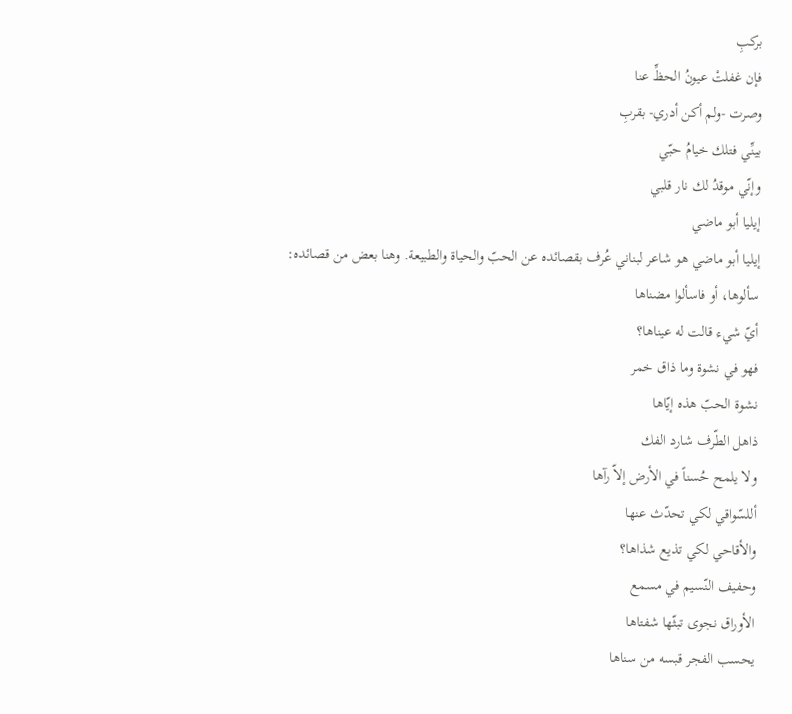بركبِ
فإن غفلتْ عيونُ الحظِّ عنا
وصرت -ولم أكن أدري- بقربِ
بينِّي فتلك خيامُ حبّي
وإنّي موقدُ لك نار قلبي
إيليا أبو ماضي
إيليا أبو ماضي هو شاعر لبناني عُرف بقصائده عن الحبّ والحياة والطبيعة. وهنا بعض من قصائده:
سألوها، أو فاسألوا مضناها
أيّ شيء قالت له عيناها؟
فهو في نشوة وما ذاق خمر
نشوة الحبّ هذه إيّاها
ذاهل الطّرف شارد الفك
ولا يلمح حُسناً في الأرض إلاّ رآها
أللسّواقي لكي تحدّث عنها
والأقاحي لكي تذيع شذاها؟
وحفيف النّسيم في مسمع
الأوراق نجوى تبثّها شفتاها
يحسب الفجر قبسه من سناها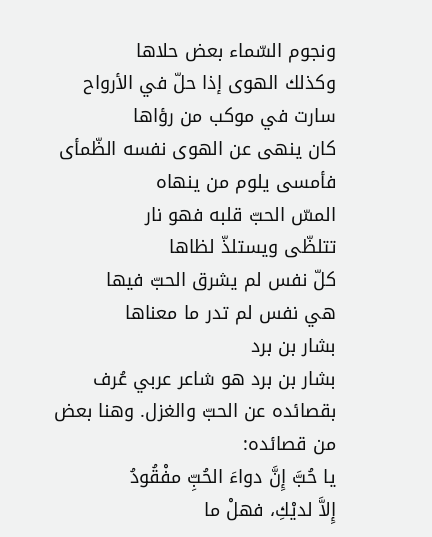ونجوم السّماء بعض حلاها
وكذلك الهوى إذا حلّ في الأرواح
سارت في موكب من رؤاها
كان ينهى عن الهوى نفسه الظّمأى
فأمسى يلوم من ينهاه
المسّ الحبّ قلبه فهو نار
تتلظّى ويستلذّ لظاها
كلّ نفس لم يشرق الحبّ فيها
هي نفس لم تدر ما معناها
بشار بن برد
بشار بن برد هو شاعر عربي عُرف بقصائده عن الحبّ والغزل. وهنا بعض من قصائده:
يا حُبَّ إِنَّ دواءَ الحُبِّ مفْقُودُ
إِلاَّ لديْكِ، فهلْ ما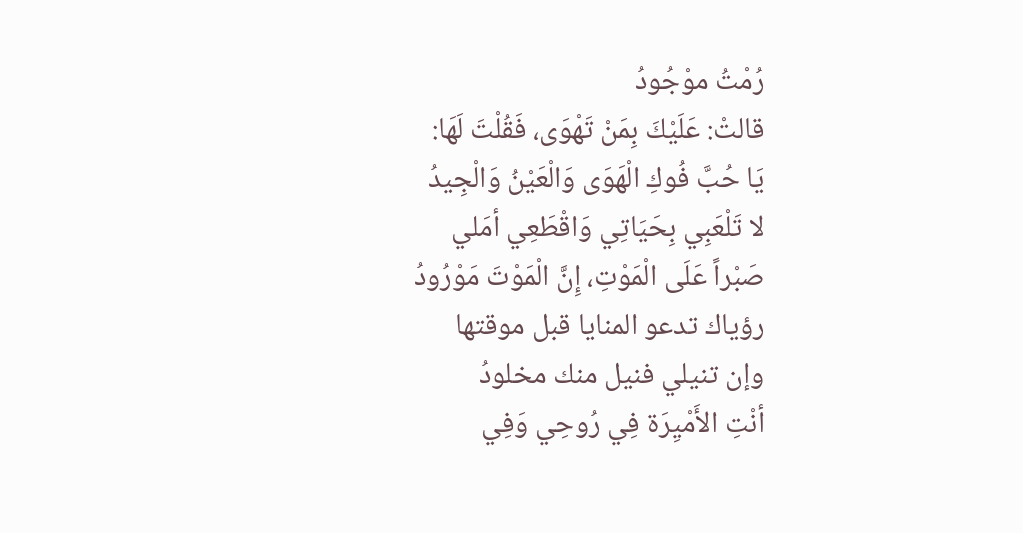رُمْتُ موْجُودُ
قالتْ: عَلَيْكَ بِمَنْ تَهْوَى، فَقُلْتَ لَهَا:
يَا حُبَّ فُوكِ الْهَوَى وَالْعَيْنُ وَالْجِيدُ
لا تَلْعَبِي بِحَيَاتِي وَاقْطَعِي أمَلي
صَبْراً عَلَى الْمَوْتِ، إِنَّ الْمَوْتَ مَوْرُودُ
رؤياك تدعو المنايا قبل موقتها
وإن تنيلي فنيل منك مخلودُ
أنْتِ الأَمْيِرَة فِي رُوحِي وَفِي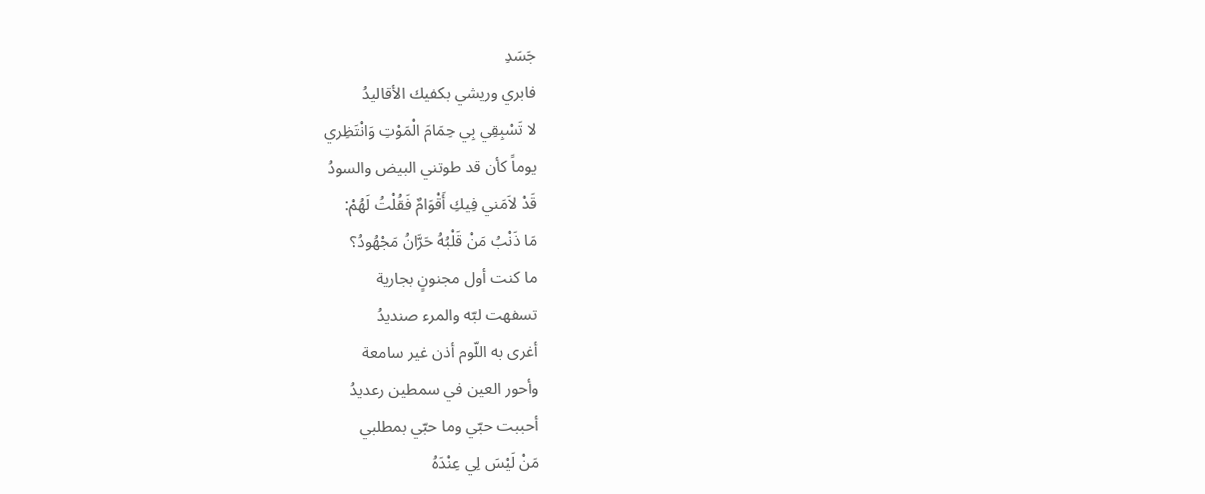جَسَدِ
فابري وريشي بكفيك الأقاليدُ
لا تَسْبِقِي بِي حِمَامَ الْمَوْتِ وَانْتَظِري
يوماً كأن قد طوتني البيض والسودُ
قَدْ لاَمَني فِيكِ أَقْوَامٌ فَقُلْتُ لَهُمْ:
مَا ذَنْبُ مَنْ قَلْبُهُ حَرَّانُ مَجْهُودُ؟
ما كنت أول مجنونٍ بجارية
تسفهت لبّه والمرء صنديدُ
أغرى به اللّوم أذن غير سامعة
وأحور العين في سمطين رعديدُ
أحببت حبّي وما حبّي بمطلبي
مَنْ لَيْسَ لِي عِنْدَهُ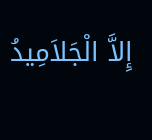إِلاَّ الْجَلاَمِيدُ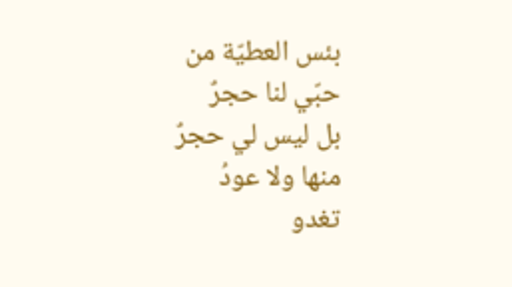بئس العطيّة من حبّي لنا حجرٌ
بل ليس لي حجرٌ منها ولا عودُ
تغدو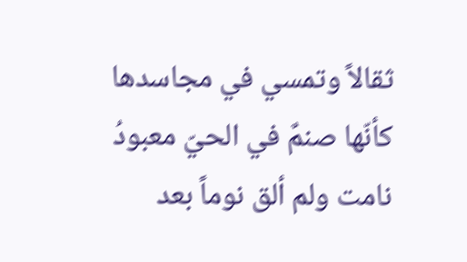ثقالاً وتمسي في مجاسدها
كأنّها صنمٌ في الحيّ معبودُ
نامت ولم ألق نوماً بعد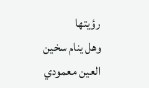رؤيتها
وهل ينام سخين العين معمودي